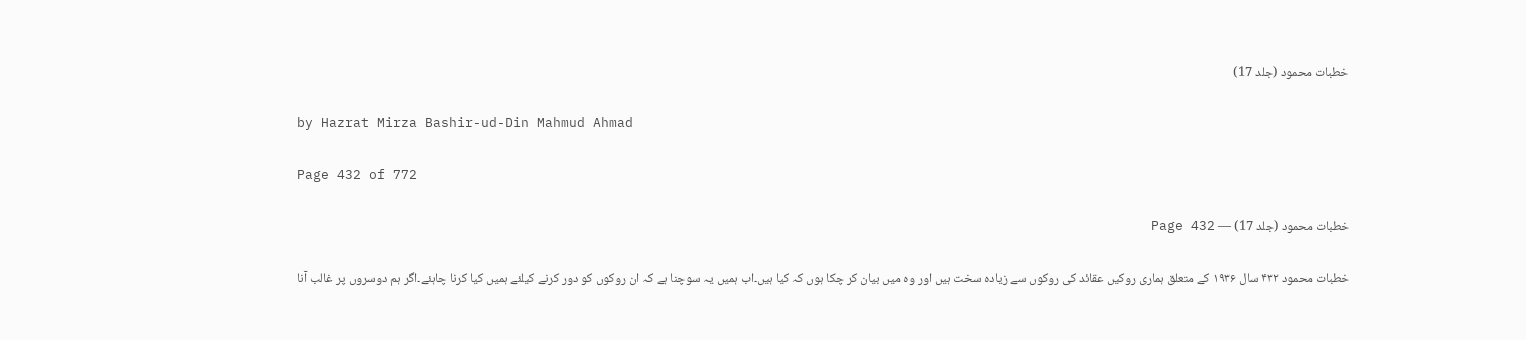خطبات محمود (جلد 17)

by Hazrat Mirza Bashir-ud-Din Mahmud Ahmad

Page 432 of 772

خطبات محمود (جلد 17) — Page 432

خطبات محمود ۴۳۲ سال ۱۹۳۶ کے متعلق ہماری روکیں عقائد کی روکوں سے زیادہ سخت ہیں اور وہ میں بیان کر چکا ہوں کہ کیا ہیں۔اب ہمیں یہ سوچنا ہے کہ ان روکوں کو دور کرنے کیلئے ہمیں کیا کرنا چاہئے۔اگر ہم دوسروں پر غالب آنا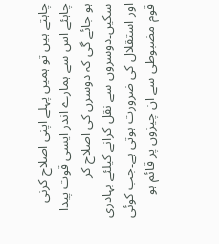چاہتے ہیں تو ہمیں پہلے اپنی اصلاح کرنی چاہئے اس سے ہمارے اندر ایسی قوت پیدا ہو جائے گی کہ دوسرں کی اصلاح کر سکیں۔دوسروں سے نقل کرانے کیلئے بہادری اور استقلال کی ضرورت ہوتی ہے۔جب کوئی قوم مضبوطی سے ان چیزوں پر قائم ہو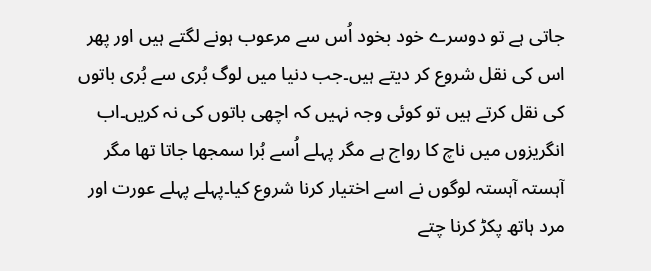جاتی ہے تو دوسرے خود بخود اُس سے مرعوب ہونے لگتے ہیں اور پھر اس کی نقل شروع کر دیتے ہیں۔جب دنیا میں لوگ بُری سے بُری باتوں کی نقل کرتے ہیں تو کوئی وجہ نہیں کہ اچھی باتوں کی نہ کریں۔اب انگریزوں میں ناچ کا رواج ہے مگر پہلے اُسے بُرا سمجھا جاتا تھا مگر آہستہ آہستہ لوگوں نے اسے اختیار کرنا شروع کیا۔پہلے پہلے عورت اور مرد ہاتھ پکڑ کرنا چتے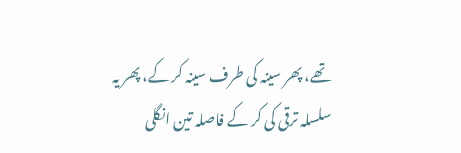تھے، پھر سینہ کی طرف سینہ کر کے، پھر یہ سلسلہ ترقی کی کر کے فاصلہ تین انگلی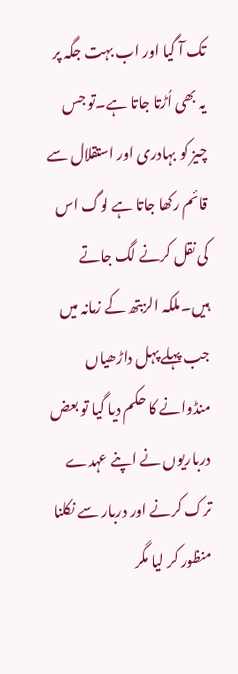تک آ گیا اور اب بہت جگہ پر یہ بھی اُڑتا جاتا ہے۔تو جس چیز کو بہادری اور استقلال سے قائم رکھا جاتا ہے لوگ اس کی نقل کرنے لگ جاتے ہیں۔ملکہ الزبتھ کے زمانہ میں جب پہلے پہل داڑھیاں منڈوانے کا حکم دیا گیا تو بعض درباریوں نے اپنے عہدے ترک کرنے اور دربار سے نکلنا منظور کر لیا مگر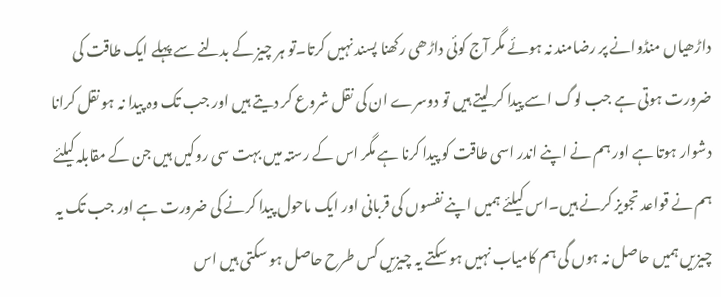داڑھیاں منڈوانے پر رضامند نہ ہوئے مگر آج کوئی داڑھی رکھنا پسند نہیں کرتا۔تو ہر چیز کے بدلنے سے پہلے ایک طاقت کی ضرورت ہوتی ہے جب لوگ اسے پیدا کر لیتے ہیں تو دوسرے ان کی نقل شروع کر دیتے ہیں اور جب تک وہ پیدا نہ ہو نقل کرانا دشوار ہوتا ہے اور ہم نے اپنے اندر اسی طاقت کو پیدا کرنا ہے مگر اس کے رستہ میں بہت سی روکیں ہیں جن کے مقابلہ کیلئے ہم نے قواعد تجویز کرنے ہیں۔اس کیلئے ہمیں اپنے نفسوں کی قربانی اور ایک ماحول پیدا کرنے کی ضرورت ہے اور جب تک یہ چیزیں ہمیں حاصل نہ ہوں گی ہم کامیاب نہیں ہو سکتے یہ چیزیں کس طرح حاصل ہو سکتی ہیں اس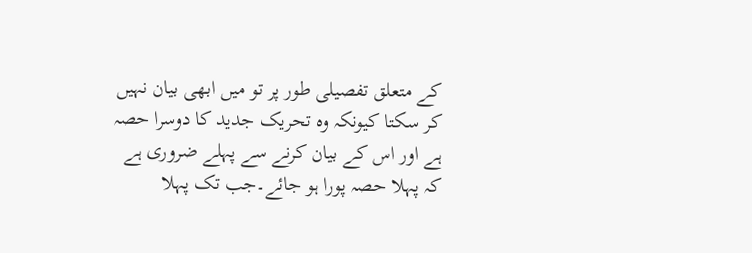کے متعلق تفصیلی طور پر تو میں ابھی بیان نہیں کر سکتا کیونکہ وہ تحریک جدید کا دوسرا حصہ ہے اور اس کے بیان کرنے سے پہلے ضروری ہے کہ پہلا حصہ پورا ہو جائے۔جب تک پہلا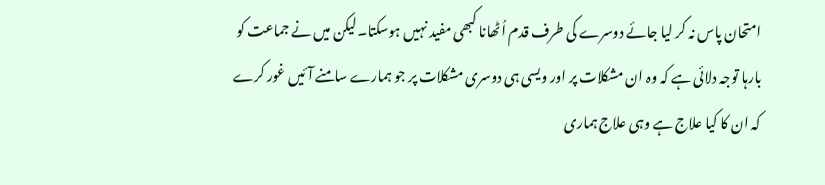امتحان پاس نہ کر لیا جائے دوسرے کی طرف قدم اُٹھانا کبھی مفید نہیں ہوسکتا۔لیکن میں نے جماعت کو بارہا توجہ دلائی ہے کہ وہ ان مشکلات پر اور ویسی ہی دوسری مشکلات پر جو ہمارے سامنے آئیں غور کرے کہ ان کا کیا علاج ہے وہی علاج ہماری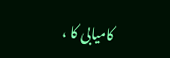کامیابی کا ،